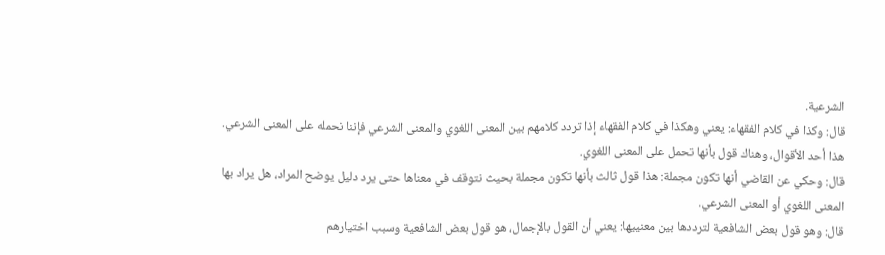الشرعية.
قال: وكذا في كلام الفقهاء: يعني وهكذا في كلام الفقهاء إذا تردد كلامهم بين المعنى اللغوي والمعنى الشرعي فإننا نحمله على المعنى الشرعي.
هذا أحد الأقوال، وهناك قول بأنها تحمل على المعنى اللغوي.
قال: وحكي عن القاضي أنها تكون مجملة: هذا قول ثالث بأنها تكون مجملة بحيث نتوقف في معناها حتى يرد دليل يوضح المراد، هل يراد بها المعنى اللغوي أو المعنى الشرعي.
قال: وهو قول بعض الشافعية لترددها بين معنييها: يعني أن القول بالإجمال، هو قول بعض الشافعية وسبب اختيارهم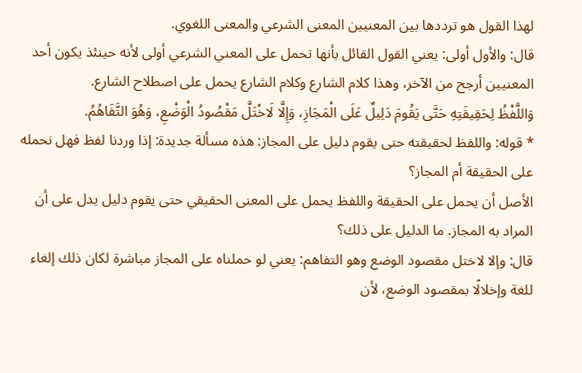لهذا القول هو ترددها بين المعنيين المعنى الشرعي والمعنى اللغوي.
قال: والأول أولى: يعني القول القائل بأنها تحمل على المعني الشرعي أولى لأنه حينئذ يكون أحد المعنيين أرجح من الآخر، وهذا كلام الشارع وكلام الشارع يحمل على اصطلاح الشارع.
وَاللَّفْظُ لِحَقِيقَتِهِ حَتَّى يَقُومَ دَلِيلٌ عَلَى الْمَجَازِ، وَإِلَّا لَاخْتَلَّ مَقْصُودُ الْوَضْعِ، وَهُوَ التَّفَاهُمُ.
* قوله: واللفظ لحقيقته حتى يقوم دليل على المجاز: هذه مسألة جديدة: إذا وردنا لفظ فهل نحمله على الحقيقة أم المجاز؟
الأصل أن يحمل على الحقيقة واللفظ يحمل على المعنى الحقيقي حتى يقوم دليل يدل على أن المراد به المجاز. ما الدليل على ذلك؟
قال: وإلا لاختل مقصود الوضع وهو التفاهم: يعني لو حملناه على المجاز مباشرة لكان ذلك إلغاء للغة وإخلالًا بمقصود الوضع، لأن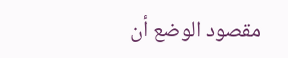مقصود الوضع أن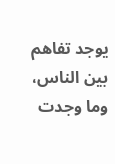يوجد تفاهم بين الناس، وما وجدت